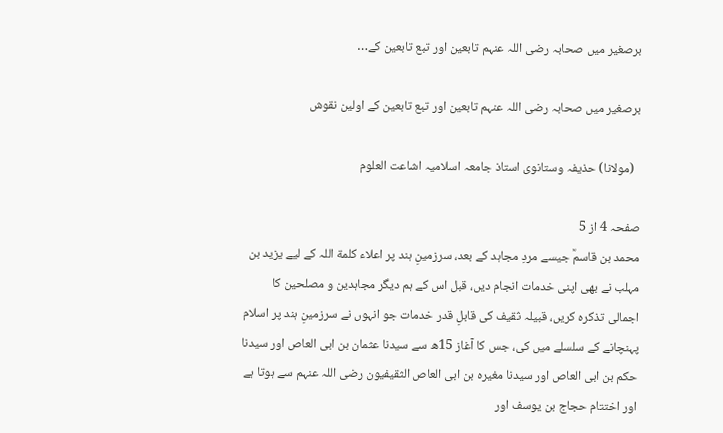برصغیر میں صحابہ رضی اللہ عنہم تابعین اور تبع تابعین کے…

برصغیر میں صحابہ رضی اللہ عنہم تابعین اور تبع تابعین کے اولین نقوش

  (مولانا) حذیفہ وستانوی استاذ جامعہ اسلامیہ اشاعت العلوم

صفحہ 4 از 5
محمد بن قاسمؒ جیسے مردِ مجاہد کے بعد، سرزمینِ ہند پر اعلاء کلمة اللہ کے لیے یزید بن مہلب نے بھی اپنی خدمات انجام دیں، قبل اس کے ہم دیگر مجاہدین و مصلحین کا اجمالی تذکرہ کریں، قبیلہ ثقیف کی قابلِ قدر خدمات جو انہوں نے سرزمینِ ہند پر اسلام پہنچانے کے سلسلے میں کی، جس کا آغاز 15ھ سے سیدنا عثمان بن ابی العاص اور سیدنا حکم بن ابی العاص اور سیدنا مغیرہ بن ابی العاص الثقیفیون رضی اللہ عنہم سے ہوتا ہے اور اختتام حجاج بن یوسف اور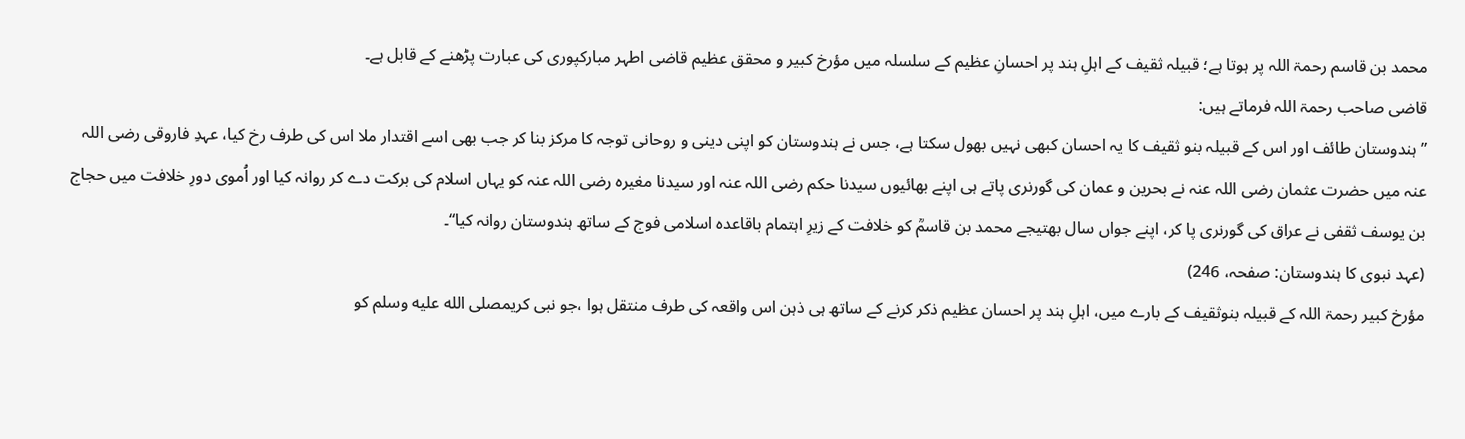محمد بن قاسم رحمۃ اللہ پر ہوتا ہے؛ قبیلہ ثقیف کے اہلِ ہند پر احسانِ عظیم کے سلسلہ میں مؤرخ کبیر و محقق عظیم قاضی اطہر مبارکپوری کی عبارت پڑھنے کے قابل ہے۔
قاضی صاحب رحمۃ اللہ فرماتے ہیں:
”ہندوستان طائف اور اس کے قبیلہ بنو ثقیف کا یہ احسان کبھی نہیں بھول سکتا ہے، جس نے ہندوستان کو اپنی دینی و روحانی توجہ کا مرکز بنا کر جب بھی اسے اقتدار ملا اس کی طرف رخ کیا، عہدِ فاروقی رضی اللہ عنہ میں حضرت عثمان رضی اللہ عنہ نے بحرین و عمان کی گورنری پاتے ہی اپنے بھائیوں سیدنا حکم رضی اللہ عنہ اور سیدنا مغیرہ رضی اللہ عنہ کو یہاں اسلام کی برکت دے کر روانہ کیا اور اُموی دورِ خلافت میں حجاج بن یوسف ثقفی نے عراق کی گورنری پا کر، اپنے جواں سال بھتیجے محمد بن قاسمؒ کو خلافت کے زیرِ اہتمام باقاعدہ اسلامی فوج کے ساتھ ہندوستان روانہ کیا“۔
(عہد نبوی کا ہندوستان: صفحہ، 246)
مؤرخ کبیر رحمۃ اللہ کے قبیلہ بنوثقیف کے بارے میں، اہلِ ہند پر احسان عظیم ذکر کرنے کے ساتھ ہی ذہن اس واقعہ کی طرف منتقل ہوا ،جو نبی کریمصلى الله عليه وسلم کو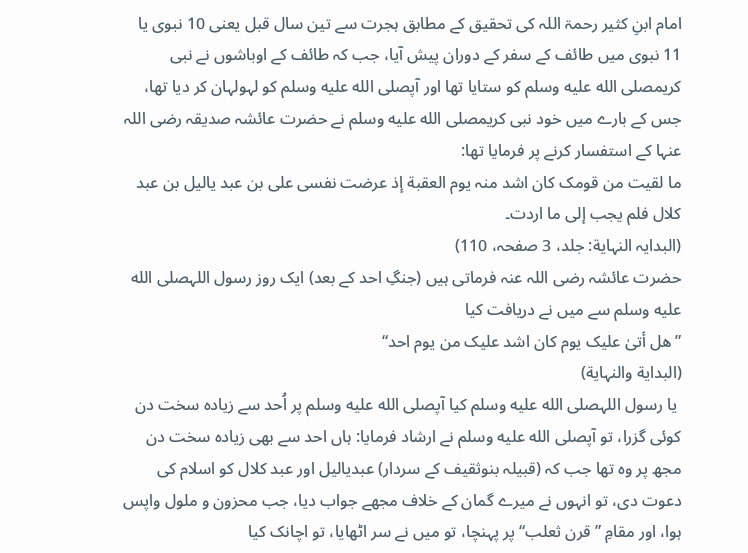امام ابنِ کثیر رحمۃ اللہ کی تحقیق کے مطابق ہجرت سے تین سال قبل یعنی 10 نبوی یا 11 نبوی میں طائف کے سفر کے دوران پیش آیا، جب کہ طائف کے اوباشوں نے نبی کریمصلى الله عليه وسلم کو ستایا تھا اور آپصلى الله عليه وسلم کو لہولہان کر دیا تھا، جس کے بارے میں خود نبی کریمصلى الله عليه وسلم نے حضرت عائشہ صدیقہ رضی اللہ عنہا کے استفسار کرنے پر فرمایا تھا:
ما لقیت من قومک کان اشد منہ یوم العقبة إذ عرضت نفسی علی بن عبد یالیل بن عبد کلال فلم یجب إلی ما اردت۔
(البدایہ النہایة: جلد، 3 صفحہ، 110)
حضرت عائشہ رضی اللہ عنہ فرماتی ہیں (جنگِ احد کے بعد) ایک روز رسول اللہصلى الله عليه وسلم سے میں نے دریافت کیا
”ھل أتیٰ علیک یوم کان اشد علیک من یوم احد“
(البدایة والنہایة)
 یا رسول اللہصلى الله عليه وسلم کیا آپصلى الله عليه وسلم پر اُحد سے زیادہ سخت دن کوئی گزرا، تو آپصلى الله عليه وسلم نے ارشاد فرمایا: ہاں احد سے بھی زیادہ سخت دن مجھ پر وہ تھا جب کہ (قبیلہ بنوثقیف کے سردار) عبدیالیل اور عبد کلال کو اسلام کی دعوت دی، تو انہوں نے میرے گمان کے خلاف مجھے جواب دیا، جب محزون و ملول واپس ہوا، اور مقامِ ”قرن ثعلب“ پر پہنچا، تو میں نے سر اٹھایا، تو اچانک کیا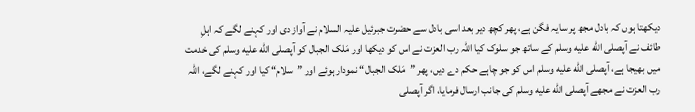دیکھتا ہوں کہ بادل مجھ پر سایہ فگن ہے، پھر کچھ دیر بعد اسی بادل سے حضرت جبرئیل علیہ السلام نے آواز دی اور کہنے لگے کہ اہلِ طائف نے آپصلى الله عليه وسلم کے ساتھ جو سلوک کیا اللہ رب العزت نے اس کو دیکھا اور مَلک الجبال کو آپصلى الله عليه وسلم کی خدمت میں بھیجا ہے، آپصلى الله عليه وسلم اس کو جو چاہے حکم دے دیں، پھر ”مَلک الجبال“ نمودار ہوئے اور ”سلام“ کیا اور کہنے لگے، اللہ رب العزت نے مجھے آپصلى الله عليه وسلم کی جانب ارسال فرمایا، اگر آپصلى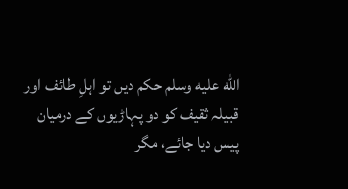الله عليه وسلم حکم دیں تو اہلِ طائف اور قبیلہ ثقیف کو دو پہاڑیوں کے درمیان پیس دیا جائے، مگر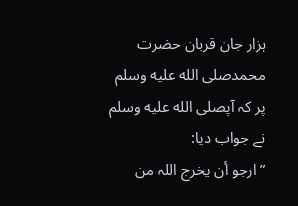ہزار جان قربان حضرت محمدصلى الله عليه وسلم پر کہ آپصلى الله عليه وسلم نے جواب دیا:
”ارجو أن یخرج اللہ من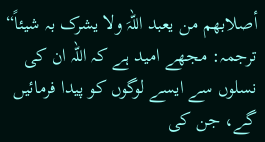أصلابھم من یعبد اللہَ ولا یشرک بہ شیئاً“
ترجمہ: مجھے امید ہے کہ اللہ ان کی نسلوں سے ایسے لوگوں کو پیدا فرمائیں گے، جن کی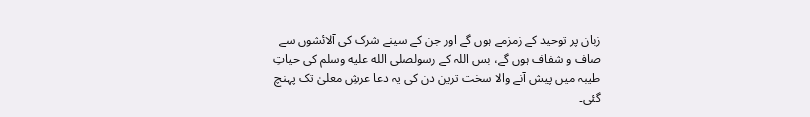زبان پر توحید کے زمزمے ہوں گے اور جن کے سینے شرک کی آلائشوں سے صاف و شفاف ہوں گے، بس اللہ کے رسولصلى الله عليه وسلم کی حیاتِ طیبہ میں پیش آنے والا سخت ترین دن کی یہ دعا عرشِ معلیٰ تک پہنچ گئی۔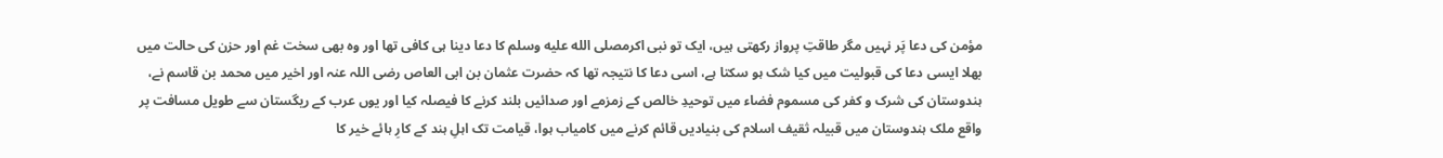مؤمن کی دعا پَر نہیں مگر طاقتِ پرواز رکھتی ہیں، ایک تو نبی اکرمصلى الله عليه وسلم کا دعا دینا ہی کافی تھا اور وہ بھی سخت غم اور حزن کی حالت میں بھلا ایسی دعا کی قبولیت میں کیا شک ہو سکتا ہے، اسی دعا کا نتیجہ تھا کہ حضرت عثمان بن ابی العاص رضی اللہ عنہ اور اخیر میں محمد بن قاسم نے، ہندوستان کی شرک و کفر کی مسموم فضاء میں توحیدِ خالص کے زمزمے اور صدائیں بلند کرنے کا فیصلہ کیا اور یوں عرب کے ریگستان سے طویل مسافت پر واقع ملک ہندوستان میں قبیلہ ثقیف اسلام کی بنیادیں قائم کرنے میں کامیاب ہوا، قیامت تک اہلِ ہند کے کارِ ہائے خیر کا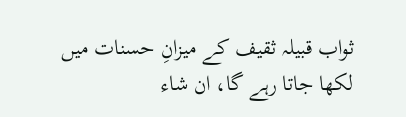ثواب قبیلہ ثقیف کے میزانِ حسنات میں لکھا جاتا رہے گا، ان شاء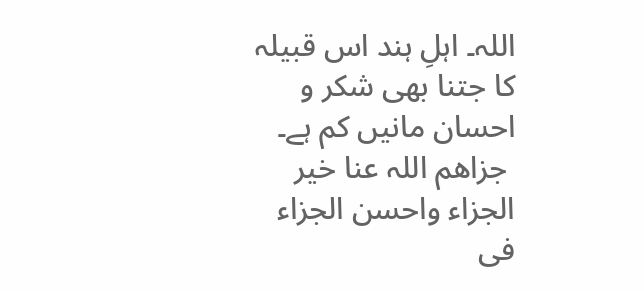اللہ۔ اہلِ ہند اس قبیلہ کا جتنا بھی شکر و احسان مانیں کم ہے۔
 جزاھم اللہ عنا خیر الجزاء واحسن الجزاء فی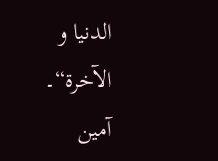الدنیا و الآخرة“۔ آمین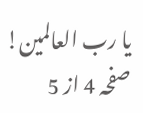یا رب العالمین!
صفحہ 4 از 5